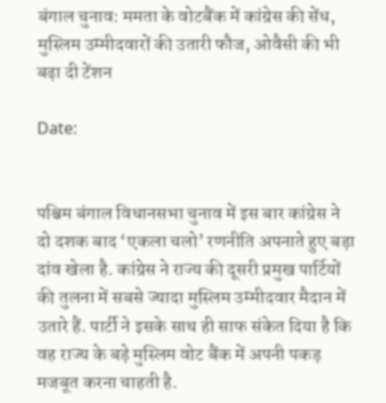बंगाल चुनाव: ममता के वोटबैंक में कांग्रेस की सेंध, मुस्लिम उम्मीदवारों की उतारी फौज, ओवैसी की भी बढ़ा दी टेंशन

Date:


पश्चिम बंगाल विधानसभा चुनाव में इस बार कांग्रेस ने दो दशक बाद ‘एकला चलो’ रणनीति अपनाते हुए बड़ा दांव खेला है. कांग्रेस ने राज्य की दूसरी प्रमुख पार्टियों की तुलना में सबसे ज्यादा मुस्लिम उम्मीदवार मैदान में उतारे हैं. पार्टी ने इसके साथ ही साफ संकेत दिया है कि वह राज्य के बड़े मुस्लिम वोट बैंक में अपनी पकड़ मजबूत करना चाहती है.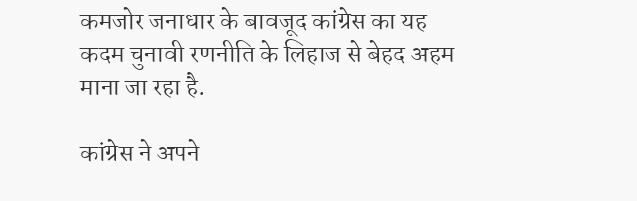कमजोर जनाधार के बावजूद कांग्रेस का यह कदम चुनावी रणनीति के लिहाज से बेहद अहम माना जा रहा है.

कांग्रेस ने अपने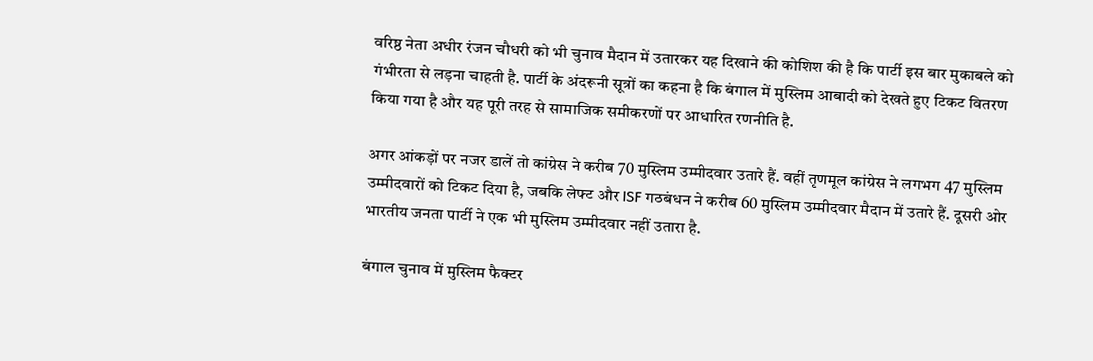वरिष्ठ नेता अधीर रंजन चौधरी को भी चुनाव मैदान में उतारकर यह दिखाने की कोशिश की है कि पार्टी इस बार मुकाबले को गंभीरता से लड़ना चाहती है. पार्टी के अंदरूनी सूत्रों का कहना है कि बंगाल में मुस्लिम आबादी को देखते हुए टिकट वितरण किया गया है और यह पूरी तरह से सामाजिक समीकरणों पर आधारित रणनीति है.

अगर आंकड़ों पर नजर डालें तो कांग्रेस ने करीब 70 मुस्लिम उम्मीदवार उतारे हैं. वहीं तृणमूल कांग्रेस ने लगभग 47 मुस्लिम उम्मीदवारों को टिकट दिया है, जबकि लेफ्ट और ISF गठबंधन ने करीब 60 मुस्लिम उम्मीदवार मैदान में उतारे हैं. दूसरी ओर भारतीय जनता पार्टी ने एक भी मुस्लिम उम्मीदवार नहीं उतारा है.

बंगाल चुनाव में मुस्लिम फैक्टर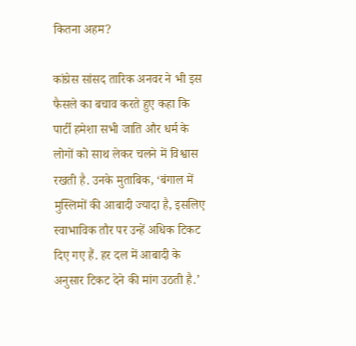कितना अहम?

कांग्रेस सांसद तारिक अनवर ने भी इस फैसले का बचाव करते हुए कहा कि पार्टी हमेशा सभी जाति और धर्म के लोगों को साथ लेकर चलने में विश्वास रखती है. उनके मुताबिक, ‘बंगाल में मुस्लिमों की आबादी ज्यादा है, इसलिए स्वाभाविक तौर पर उन्हें अधिक टिकट दिए गए हैं. हर दल में आबादी के अनुसार टिकट देने की मांग उठती है.’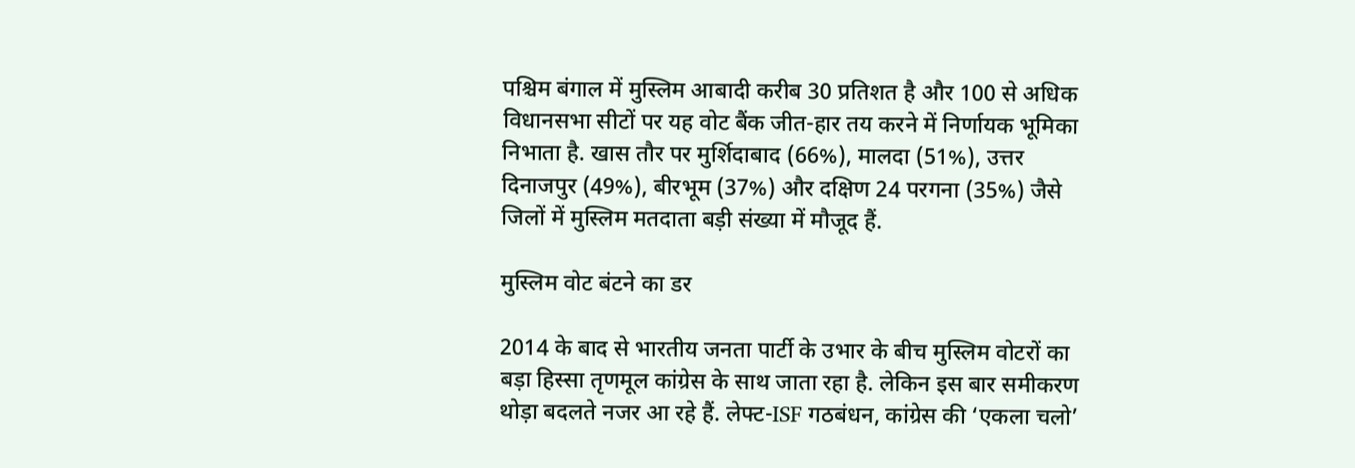पश्चिम बंगाल में मुस्लिम आबादी करीब 30 प्रतिशत है और 100 से अधिक विधानसभा सीटों पर यह वोट बैंक जीत-हार तय करने में निर्णायक भूमिका निभाता है. खास तौर पर मुर्शिदाबाद (66%), मालदा (51%), उत्तर दिनाजपुर (49%), बीरभूम (37%) और दक्षिण 24 परगना (35%) जैसे जिलों में मुस्लिम मतदाता बड़ी संख्या में मौजूद हैं.

मुस्लिम वोट बंटने का डर

2014 के बाद से भारतीय जनता पार्टी के उभार के बीच मुस्लिम वोटरों का बड़ा हिस्सा तृणमूल कांग्रेस के साथ जाता रहा है. लेकिन इस बार समीकरण थोड़ा बदलते नजर आ रहे हैं. लेफ्ट-ISF गठबंधन, कांग्रेस की ‘एकला चलो’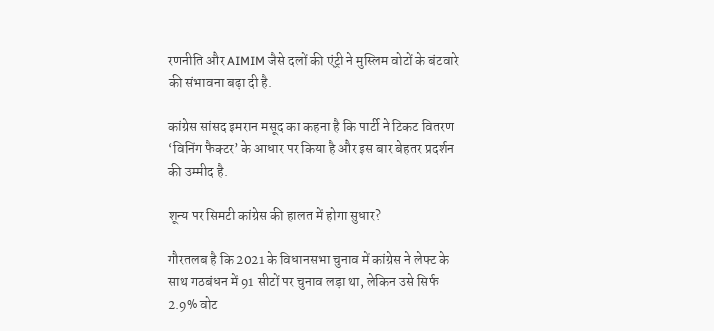रणनीति और AIMIM जैसे दलों की एंट्री ने मुस्लिम वोटों के बंटवारे की संभावना बढ़ा दी है.

कांग्रेस सांसद इमरान मसूद का कहना है कि पार्टी ने टिकट वितरण ‘विनिंग फैक्टर’ के आधार पर किया है और इस बार बेहतर प्रदर्शन की उम्मीद है.

शून्य पर सिमटी कांग्रेस की हालत में होगा सुधार?

गौरतलब है कि 2021 के विधानसभा चुनाव में कांग्रेस ने लेफ्ट के साथ गठबंधन में 91 सीटों पर चुनाव लड़ा था, लेकिन उसे सिर्फ 2.9% वोट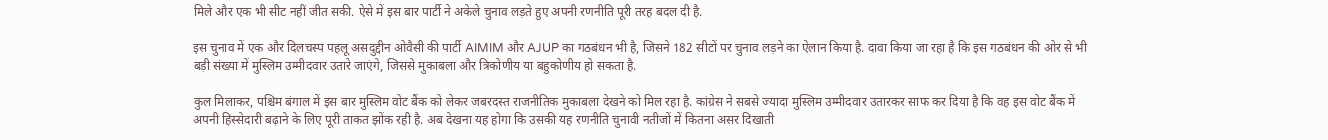मिले और एक भी सीट नहीं जीत सकी. ऐसे में इस बार पार्टी ने अकेले चुनाव लड़ते हुए अपनी रणनीति पूरी तरह बदल दी है.

इस चुनाव में एक और दिलचस्प पहलू असदुद्दीन ओवैसी की पार्टी AIMIM और AJUP का गठबंधन भी है, जिसने 182 सीटों पर चुनाव लड़ने का ऐलान किया है. दावा किया जा रहा है कि इस गठबंधन की ओर से भी बड़ी संख्या में मुस्लिम उम्मीदवार उतारे जाएंगे, जिससे मुकाबला और त्रिकोणीय या बहुकोणीय हो सकता है.

कुल मिलाकर, पश्चिम बंगाल में इस बार मुस्लिम वोट बैंक को लेकर जबरदस्त राजनीतिक मुकाबला देखने को मिल रहा है. कांग्रेस ने सबसे ज्यादा मुस्लिम उम्मीदवार उतारकर साफ कर दिया है कि वह इस वोट बैंक में अपनी हिस्सेदारी बढ़ाने के लिए पूरी ताकत झोंक रही है. अब देखना यह होगा कि उसकी यह रणनीति चुनावी नतीजों में कितना असर दिखाती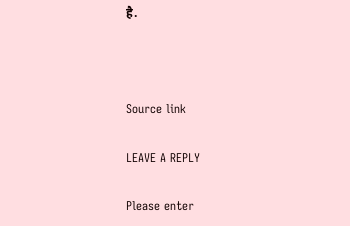है.



Source link

LEAVE A REPLY

Please enter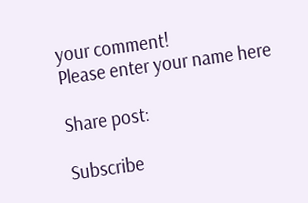your comment!
Please enter your name here

Share post:

Subscribe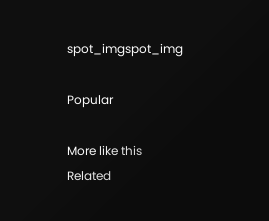spot_imgspot_img

Popular

More like this
Related